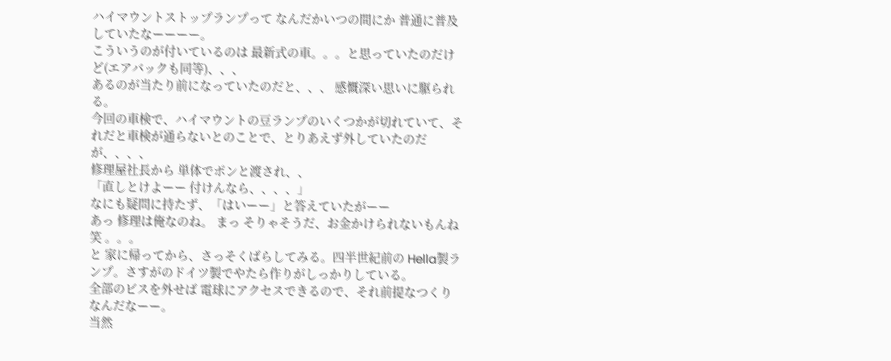ハイマウントストップランプって なんだかいつの間にか 普通に普及していたなーーーー。
こういうのが付いているのは 最新式の車。。。と思っていたのだけど(エアバックも同等)、、、
あるのが当たり前になっていたのだと、、、 感慨深い思いに駆られる。
今回の車検で、ハイマウントの豆ランプのいくつかが切れていて、それだと車検が通らないとのことで、とりあえず外していたのだが、、、、
修理屋社長から 単体でポンと渡され、、
「直しとけよーー 付けんなら、、、、」
なにも疑問に持たず、「はいーー」と答えていたがーー
あっ 修理は俺なのね。 まっ そりゃそうだ、お金かけられないもんね 笑 。。。
と 家に帰ってから、さっそくばらしてみる。四半世紀前の Hella製ランプ。さすがのドイツ製でやたら作りがしっかりしている。
全部のビスを外せば 電球にアクセスできるので、それ前提なつくりなんだなーー。
当然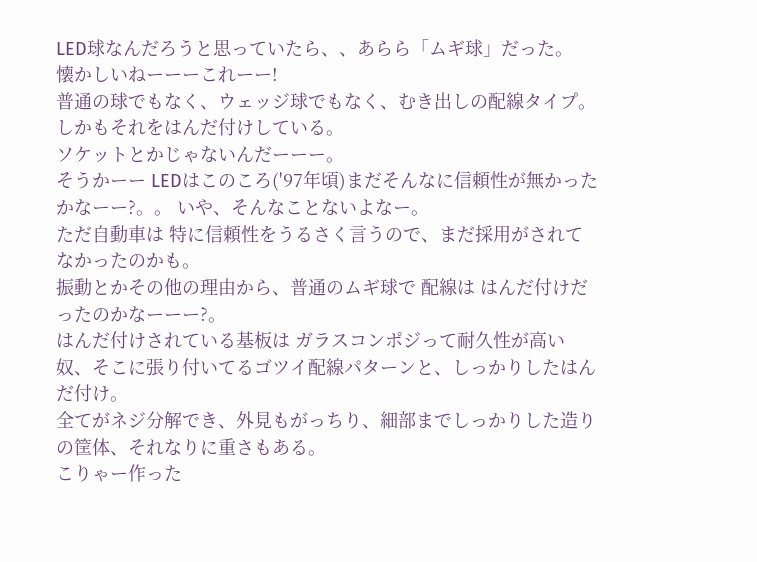LED球なんだろうと思っていたら、、あらら「ムギ球」だった。
懐かしいねーーーこれーー!
普通の球でもなく、ウェッジ球でもなく、むき出しの配線タイプ。しかもそれをはんだ付けしている。
ソケットとかじゃないんだーーー。
そうかーー LEDはこのころ('97年頃)まだそんなに信頼性が無かったかなーー?。。 いや、そんなことないよなー。
ただ自動車は 特に信頼性をうるさく言うので、まだ採用がされてなかったのかも。
振動とかその他の理由から、普通のムギ球で 配線は はんだ付けだったのかなーーー?。
はんだ付けされている基板は ガラスコンポジって耐久性が高い奴、そこに張り付いてるゴツイ配線パターンと、しっかりしたはんだ付け。
全てがネジ分解でき、外見もがっちり、細部までしっかりした造りの筐体、それなりに重さもある。
こりゃー作った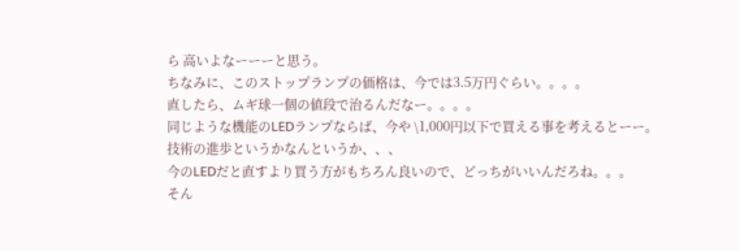ら 高いよなーーーと思う。
ちなみに、このストップランプの価格は、今では3.5万円ぐらい。。。。
直したら、ムギ球一個の値段で治るんだなー。。。。
同じような機能のLEDランプならば、今や \1,000円以下で買える事を考えるとーー。
技術の進歩というかなんというか、、、
今のLEDだと直すより買う方がもちろん良いので、どっちがいいんだろね。。。
そん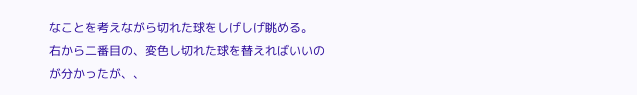なことを考えながら切れた球をしげしげ眺める。
右から二番目の、変色し切れた球を替えればいいのが分かったが、、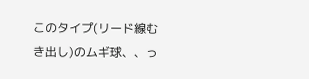このタイプ(リード線むき出し)のムギ球、、っ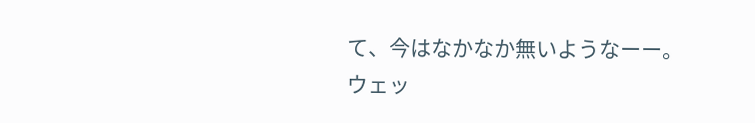て、今はなかなか無いようなーー。
ウェッ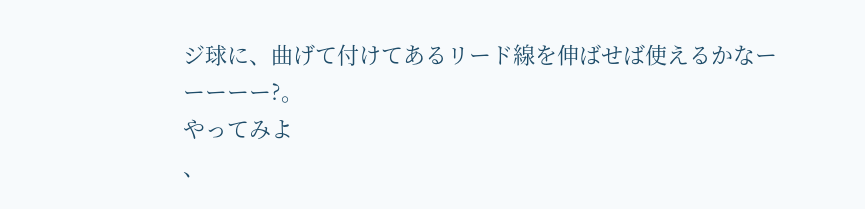ジ球に、曲げて付けてあるリード線を伸ばせば使えるかなーーーーー?。
やってみよ
、